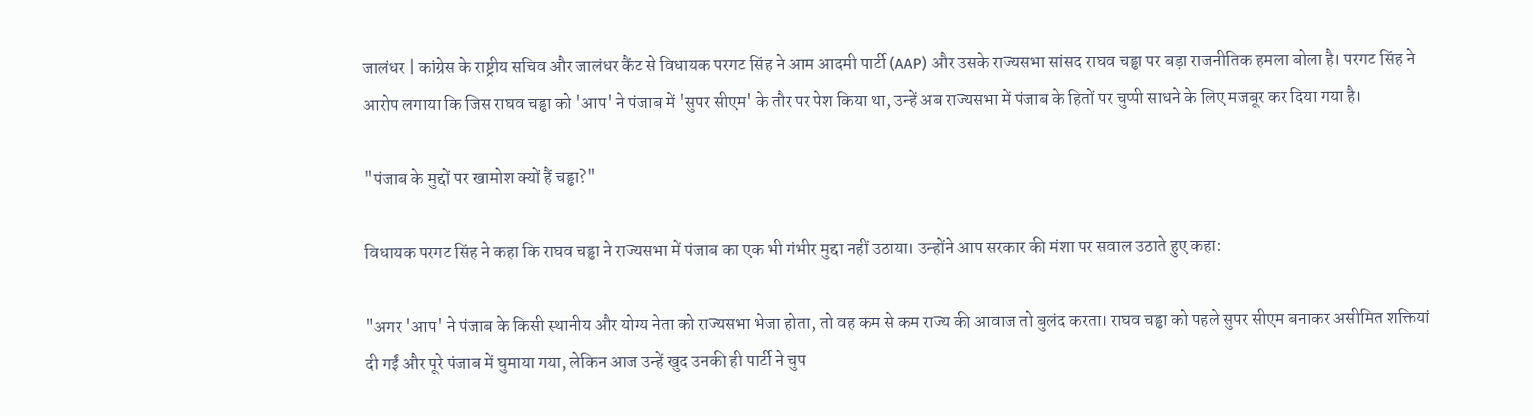जालंधर | कांग्रेस के राष्ट्रीय सचिव और जालंधर कैंट से विधायक परगट सिंह ने आम आदमी पार्टी (AAP) और उसके राज्यसभा सांसद राघव चड्ढा पर बड़ा राजनीतिक हमला बोला है। परगट सिंह ने आरोप लगाया कि जिस राघव चड्ढा को 'आप' ने पंजाब में 'सुपर सीएम' के तौर पर पेश किया था, उन्हें अब राज्यसभा में पंजाब के हितों पर चुप्पी साधने के लिए मजबूर कर दिया गया है।

"पंजाब के मुद्दों पर खामोश क्यों हैं चड्ढा?"

विधायक परगट सिंह ने कहा कि राघव चड्ढा ने राज्यसभा में पंजाब का एक भी गंभीर मुद्दा नहीं उठाया। उन्होंने आप सरकार की मंशा पर सवाल उठाते हुए कहा:

"अगर 'आप' ने पंजाब के किसी स्थानीय और योग्य नेता को राज्यसभा भेजा होता, तो वह कम से कम राज्य की आवाज तो बुलंद करता। राघव चड्ढा को पहले सुपर सीएम बनाकर असीमित शक्तियां दी गईं और पूरे पंजाब में घुमाया गया, लेकिन आज उन्हें खुद उनकी ही पार्टी ने चुप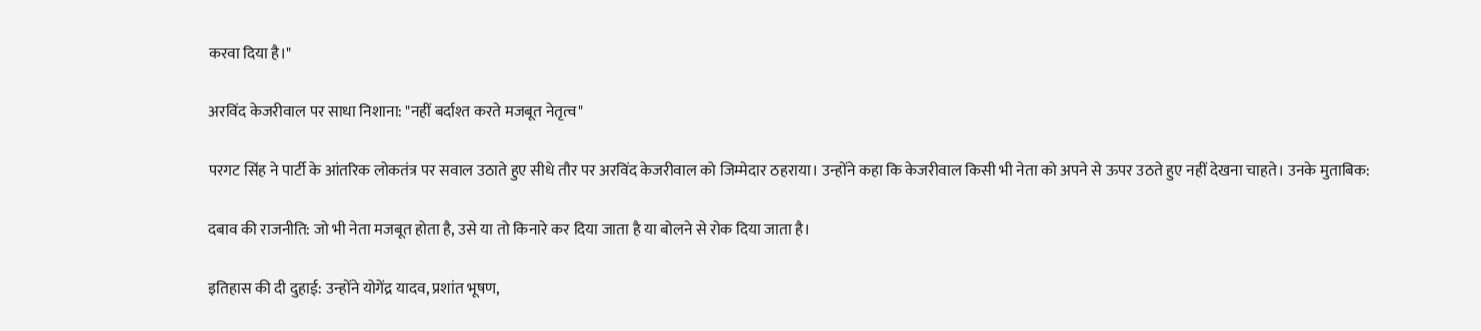करवा दिया है।"

अरविंद केजरीवाल पर साधा निशाना: "नहीं बर्दाश्त करते मजबूत नेतृत्व"

परगट सिंह ने पार्टी के आंतरिक लोकतंत्र पर सवाल उठाते हुए सीधे तौर पर अरविंद केजरीवाल को जिम्मेदार ठहराया। उन्होंने कहा कि केजरीवाल किसी भी नेता को अपने से ऊपर उठते हुए नहीं देखना चाहते। उनके मुताबिक:

दबाव की राजनीति: जो भी नेता मजबूत होता है, उसे या तो किनारे कर दिया जाता है या बोलने से रोक दिया जाता है।

इतिहास की दी दुहाई: उन्होंने योगेंद्र यादव, प्रशांत भूषण,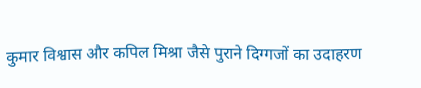कुमार विश्वास और कपिल मिश्रा जैसे पुराने दिग्गजों का उदाहरण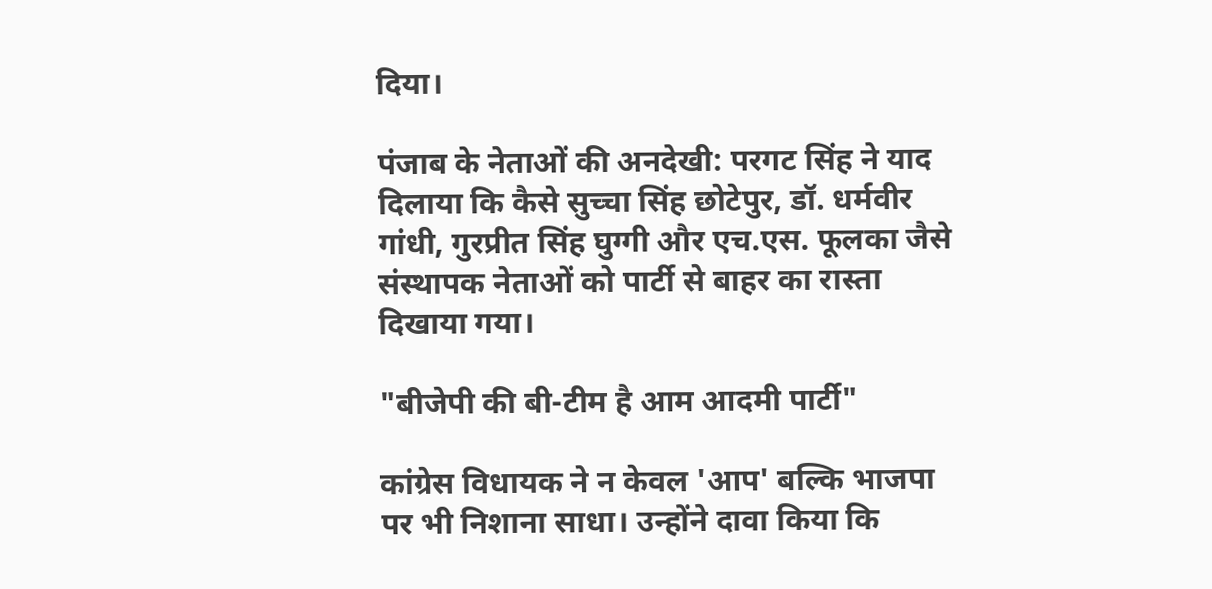दिया।

पंजाब के नेताओं की अनदेखी: परगट सिंह ने याद दिलाया कि कैसे सुच्चा सिंह छोटेपुर, डॉ. धर्मवीर गांधी, गुरप्रीत सिंह घुग्गी और एच.एस. फूलका जैसे संस्थापक नेताओं को पार्टी से बाहर का रास्ता दिखाया गया।

"बीजेपी की बी-टीम है आम आदमी पार्टी"

कांग्रेस विधायक ने न केवल 'आप' बल्कि भाजपा पर भी निशाना साधा। उन्होंने दावा किया कि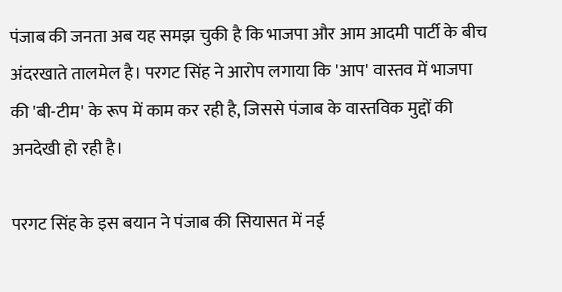पंजाब की जनता अब यह समझ चुकी है कि भाजपा और आम आदमी पार्टी के बीच अंदरखाते तालमेल है। परगट सिंह ने आरोप लगाया कि 'आप' वास्तव में भाजपा की 'बी-टीम' के रूप में काम कर रही है, जिससे पंजाब के वास्तविक मुद्दों की अनदेखी हो रही है।

परगट सिंह के इस बयान ने पंजाब की सियासत में नई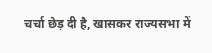चर्चा छेड़ दी है, खासकर राज्यसभा में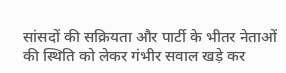सांसदों की सक्रियता और पार्टी के भीतर नेताओं की स्थिति को लेकर गंभीर सवाल खड़े कर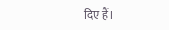दिए हैं।